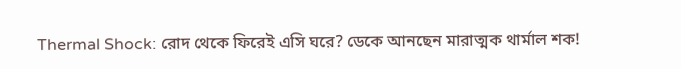Thermal Shock: রোদ থেকে ফিরেই এসি ঘরে? ডেকে আনছেন মারাত্মক থার্মাল শক!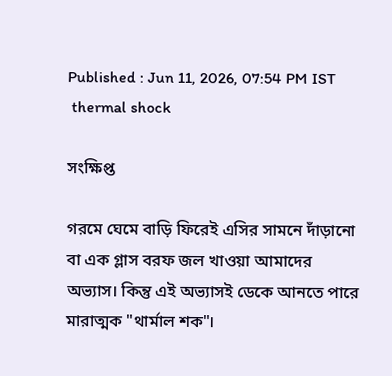Published : Jun 11, 2026, 07:54 PM IST
 thermal shock

সংক্ষিপ্ত

গরমে ঘেমে বাড়ি ফিরেই এসির সামনে দাঁড়ানো বা এক গ্লাস বরফ জল খাওয়া আমাদের অভ্যাস। কিন্তু এই অভ্যাসই ডেকে আনতে পারে মারাত্মক "থার্মাল শক"।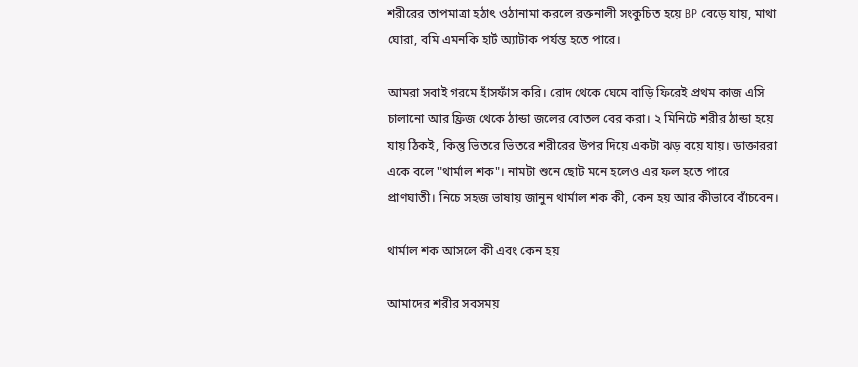শরীরের তাপমাত্রা হঠাৎ ওঠানামা করলে রক্তনালী সংকুচিত হয়ে BP বেড়ে যায়, মাথা ঘোরা, বমি এমনকি হার্ট অ্যাটাক পর্যন্ত হতে পারে।

আমরা সবাই গরমে হাঁসফাঁস করি। রোদ থেকে ঘেমে বাড়ি ফিরেই প্রথম কাজ এসি চালানো আর ফ্রিজ থেকে ঠান্ডা জলের বোতল বের করা। ২ মিনিটে শরীর ঠান্ডা হয়ে যায় ঠিকই, কিন্তু ভিতরে ভিতরে শরীরের উপর দিয়ে একটা ঝড় বয়ে যায়। ডাক্তাররা একে বলে "থার্মাল শক"। নামটা শুনে ছোট মনে হলেও এর ফল হতে পারে প্রাণঘাতী। নিচে সহজ ভাষায় জানুন থার্মাল শক কী, কেন হয় আর কীভাবে বাঁচবেন।

থার্মাল শক আসলে কী এবং কেন হয়

আমাদের শরীর সবসময়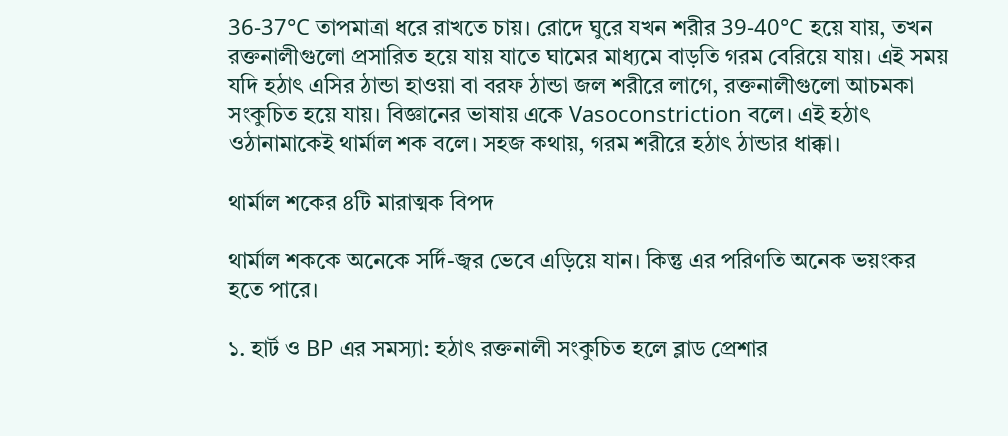36-37°C তাপমাত্রা ধরে রাখতে চায়। রোদে ঘুরে যখন শরীর 39-40°C হয়ে যায়, তখন রক্তনালীগুলো প্রসারিত হয়ে যায় যাতে ঘামের মাধ্যমে বাড়তি গরম বেরিয়ে যায়। এই সময় যদি হঠাৎ এসির ঠান্ডা হাওয়া বা বরফ ঠান্ডা জল শরীরে লাগে, রক্তনালীগুলো আচমকা সংকুচিত হয়ে যায়। বিজ্ঞানের ভাষায় একে Vasoconstriction বলে। এই হঠাৎ ওঠানামাকেই থার্মাল শক বলে। সহজ কথায়, গরম শরীরে হঠাৎ ঠান্ডার ধাক্কা।

থার্মাল শকের ৪টি মারাত্মক বিপদ

থার্মাল শককে অনেকে সর্দি-জ্বর ভেবে এড়িয়ে যান। কিন্তু এর পরিণতি অনেক ভয়ংকর হতে পারে।

১. হার্ট ও BP এর সমস্যা: হঠাৎ রক্তনালী সংকুচিত হলে ব্লাড প্রেশার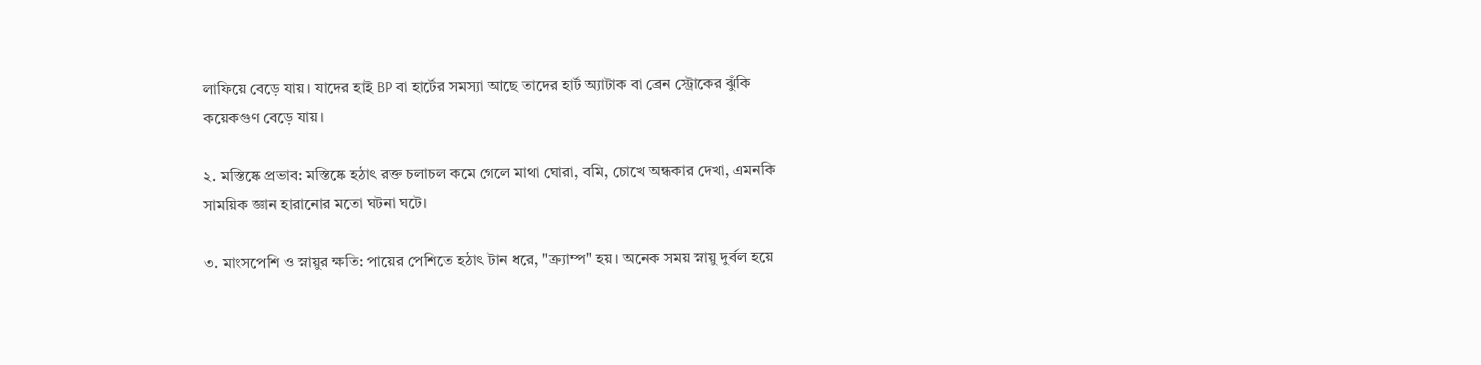লাফিয়ে বেড়ে যায়। যাদের হাই BP বা হার্টের সমস্যা আছে তাদের হার্ট অ্যাটাক বা ব্রেন স্ট্রোকের ঝুঁকি কয়েকগুণ বেড়ে যায়।

২. মস্তিষ্কে প্রভাব: মস্তিষ্কে হঠাৎ রক্ত চলাচল কমে গেলে মাথা ঘোরা, বমি, চোখে অন্ধকার দেখা, এমনকি সাময়িক জ্ঞান হারানোর মতো ঘটনা ঘটে।

৩. মাংসপেশি ও স্নায়ুর ক্ষতি: পায়ের পেশিতে হঠাৎ টান ধরে, "ক্র্যাম্প" হয়। অনেক সময় স্নায়ু দুর্বল হয়ে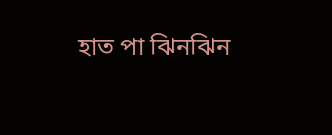হাত পা ঝিনঝিন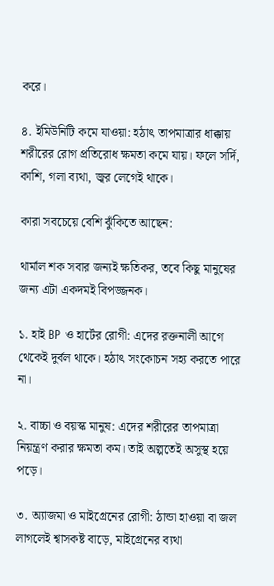করে।

৪. ইমিউনিটি কমে যাওয়া: হঠাৎ তাপমাত্রার ধাক্কায় শরীরের রোগ প্রতিরোধ ক্ষমতা কমে যায়। ফলে সর্দি, কাশি, গলা ব্যথা, জ্বর লেগেই থাকে।

কারা সবচেয়ে বেশি ঝুঁকিতে আছেন:

থার্মাল শক সবার জন্যই ক্ষতিকর, তবে কিছু মানুষের জন্য এটা একদমই বিপজ্জনক।

১. হাই BP ও হার্টের রোগী: এদের রক্তনালী আগে থেকেই দুর্বল থাকে। হঠাৎ সংকোচন সহ্য করতে পারে না।

২. বাচ্চা ও বয়স্ক মানুষ: এদের শরীরের তাপমাত্রা নিয়ন্ত্রণ করার ক্ষমতা কম। তাই অল্পতেই অসুস্থ হয়ে পড়ে।

৩. অ্যাজমা ও মাইগ্রেনের রোগী: ঠান্ডা হাওয়া বা জল লাগলেই শ্বাসকষ্ট বাড়ে, মাইগ্রেনের ব্যথা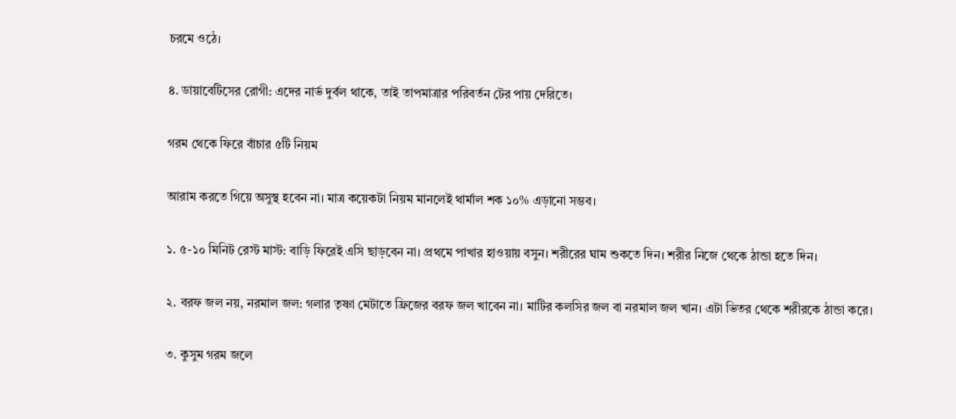চরমে ওঠে।

৪. ডায়াবেটিসের রোগী: এদের নার্ভ দুর্বল থাকে, তাই তাপমাত্রার পরিবর্তন টের পায় দেরিতে।

গরম থেকে ফিরে বাঁচার ৫টি নিয়ম

আরাম করতে গিয়ে অসুস্থ হবেন না। মাত্র কয়েকটা নিয়ম মানলেই থার্মাল শক ১০% এড়ানো সম্ভব।

১. ৫-১০ মিনিট রেস্ট মাস্ট: বাড়ি ফিরেই এসি ছাড়বেন না। প্রথমে পাখার হাওয়ায় বসুন। শরীরের ঘাম শুকতে দিন। শরীর নিজে থেকে ঠান্ডা হতে দিন।

২. বরফ জল নয়, নরমাল জল: গলার তৃষ্ণা মেটাতে ফ্রিজের বরফ জল খাবেন না। মাটির কলসির জল বা নরমাল জল খান। এটা ভিতর থেকে শরীরকে ঠান্ডা করে।

৩. কুসুম গরম জলে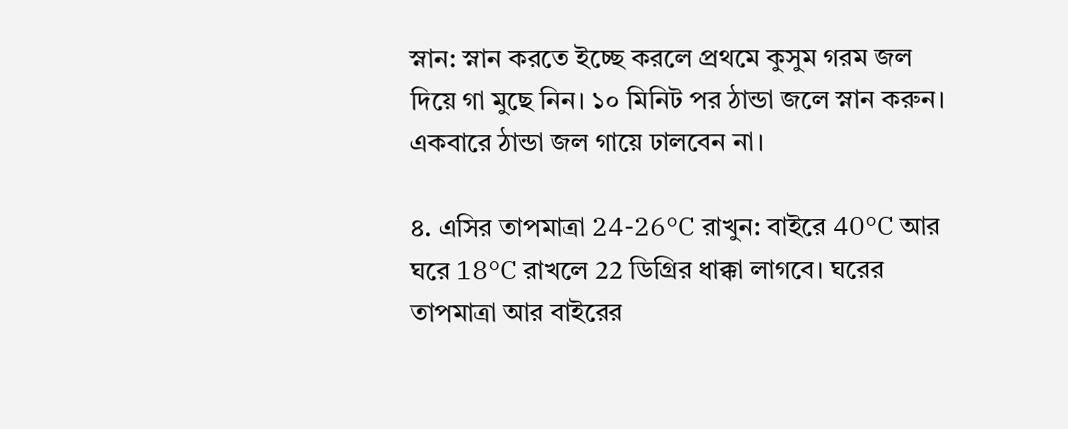স্নান: স্নান করতে ইচ্ছে করলে প্রথমে কুসুম গরম জল দিয়ে গা মুছে নিন। ১০ মিনিট পর ঠান্ডা জলে স্নান করুন। একবারে ঠান্ডা জল গায়ে ঢালবেন না।

৪. এসির তাপমাত্রা 24-26°C রাখুন: বাইরে 40°C আর ঘরে 18°C রাখলে 22 ডিগ্রির ধাক্কা লাগবে। ঘরের তাপমাত্রা আর বাইরের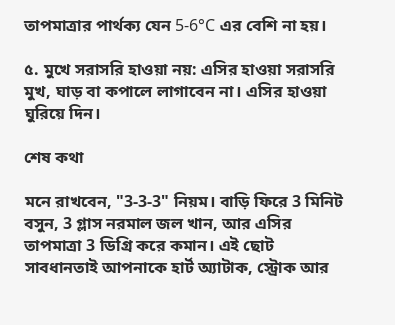তাপমাত্রার পার্থক্য যেন 5-6°C এর বেশি না হয়।

৫. মুখে সরাসরি হাওয়া নয়: এসির হাওয়া সরাসরি মুখ, ঘাড় বা কপালে লাগাবেন না। এসির হাওয়া ঘুরিয়ে দিন।

শেষ কথা

মনে রাখবেন, "3-3-3" নিয়ম। বাড়ি ফিরে 3 মিনিট বসুন, 3 গ্লাস নরমাল জল খান, আর এসির তাপমাত্রা 3 ডিগ্রি করে কমান। এই ছোট সাবধানতাই আপনাকে হার্ট অ্যাটাক, স্ট্রোক আর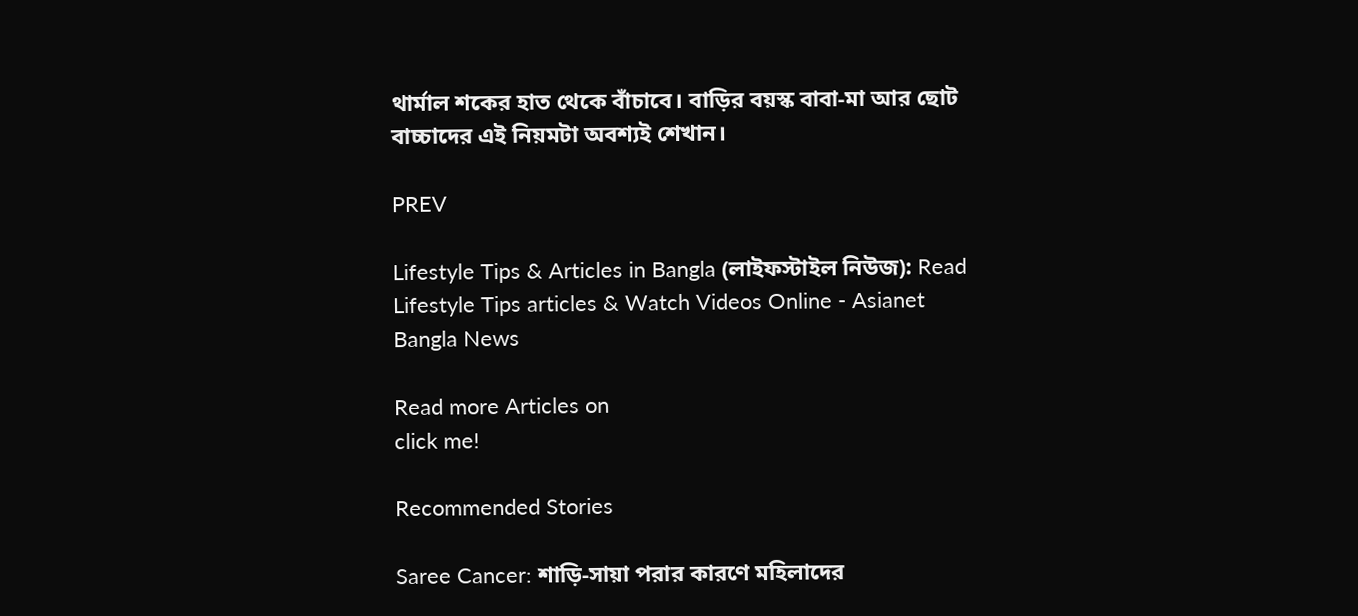থার্মাল শকের হাত থেকে বাঁচাবে। বাড়ির বয়স্ক বাবা-মা আর ছোট বাচ্চাদের এই নিয়মটা অবশ্যই শেখান।

PREV

Lifestyle Tips & Articles in Bangla (লাইফস্টাইল নিউজ): Read Lifestyle Tips articles & Watch Videos Online - Asianet Bangla News

Read more Articles on
click me!

Recommended Stories

Saree Cancer: শাড়ি-সায়া পরার কারণে মহিলাদের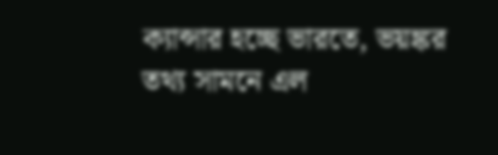ক্যান্সার হচ্ছে ভারতে, ভয়ঙ্কর তথ্য সামনে এল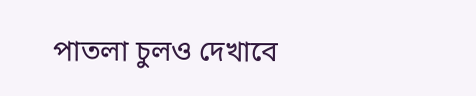পাতলা চুলও দেখাবে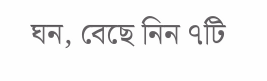ঘন, বেছে নিন ৭টি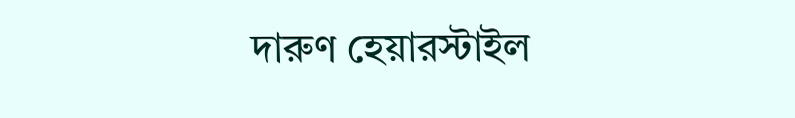দারুণ হেয়ারস্টাইল